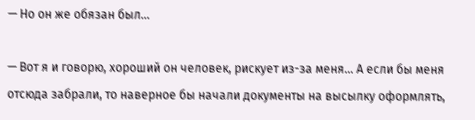— Но он же обязан был…

— Вот я и говорю, хороший он человек, рискует из-за меня… А если бы меня отсюда забрали, то наверное бы начали документы на высылку оформлять,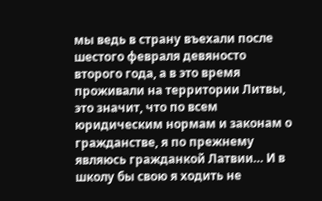мы ведь в страну въехали после шестого февраля девяносто второго года, а в это время проживали на территории Литвы, это значит, что по всем юридическим нормам и законам о гражданстве, я по прежнему являюсь гражданкой Латвии… И в школу бы свою я ходить не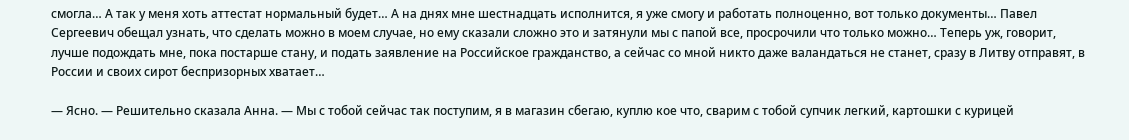смогла… А так у меня хоть аттестат нормальный будет… А на днях мне шестнадцать исполнится, я уже смогу и работать полноценно, вот только документы… Павел Сергеевич обещал узнать, что сделать можно в моем случае, но ему сказали сложно это и затянули мы с папой все, просрочили что только можно… Теперь уж, говорит, лучше подождать мне, пока постарше стану, и подать заявление на Российское гражданство, а сейчас со мной никто даже валандаться не станет, сразу в Литву отправят, в России и своих сирот беспризорных хватает…

— Ясно. — Решительно сказала Анна. — Мы с тобой сейчас так поступим, я в магазин сбегаю, куплю кое что, сварим с тобой супчик легкий, картошки с курицей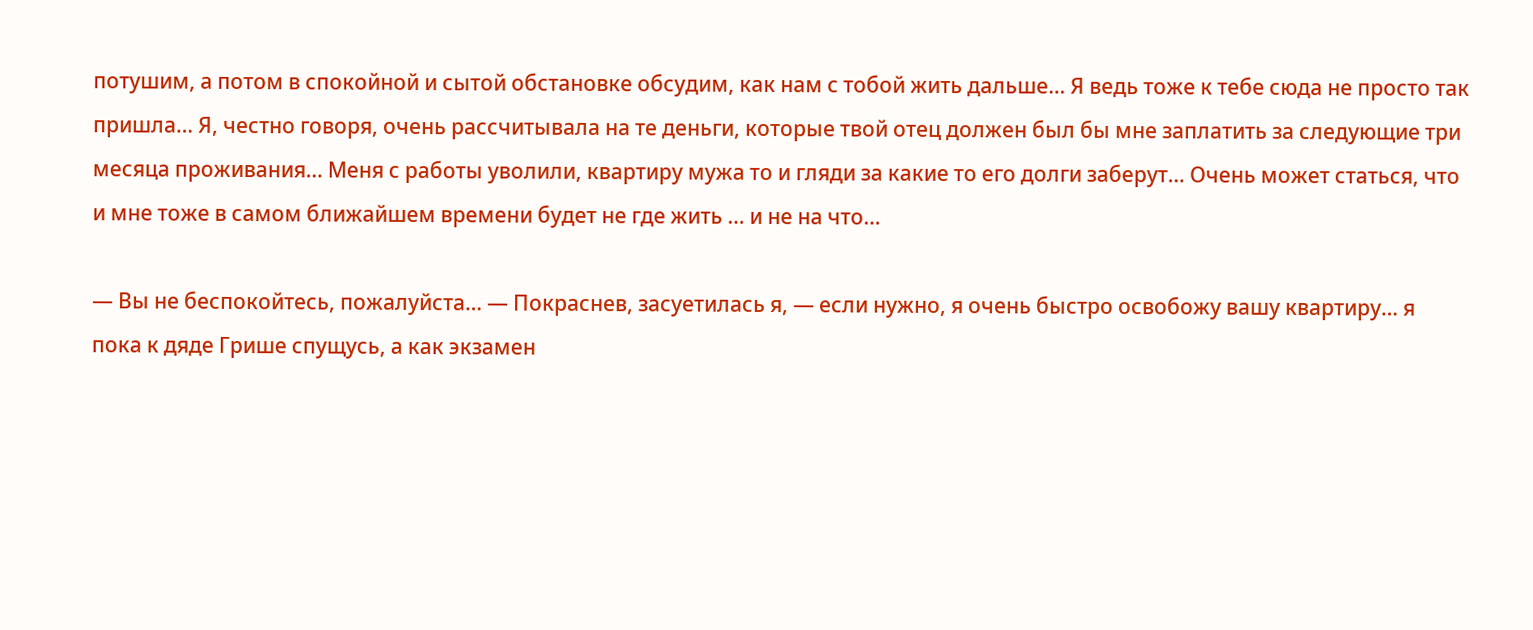потушим, а потом в спокойной и сытой обстановке обсудим, как нам с тобой жить дальше… Я ведь тоже к тебе сюда не просто так пришла… Я, честно говоря, очень рассчитывала на те деньги, которые твой отец должен был бы мне заплатить за следующие три месяца проживания… Меня с работы уволили, квартиру мужа то и гляди за какие то его долги заберут… Очень может статься, что и мне тоже в самом ближайшем времени будет не где жить … и не на что…

— Вы не беспокойтесь, пожалуйста… — Покраснев, засуетилась я, — если нужно, я очень быстро освобожу вашу квартиру… я пока к дяде Грише спущусь, а как экзамен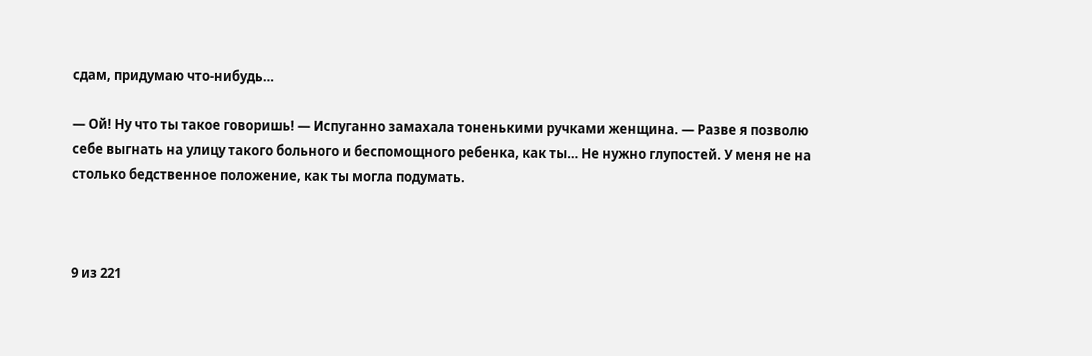сдам, придумаю что-нибудь…

— Ой! Ну что ты такое говоришь! — Испуганно замахала тоненькими ручками женщина. — Разве я позволю себе выгнать на улицу такого больного и беспомощного ребенка, как ты… Не нужно глупостей. У меня не на столько бедственное положение, как ты могла подумать.



9 из 221